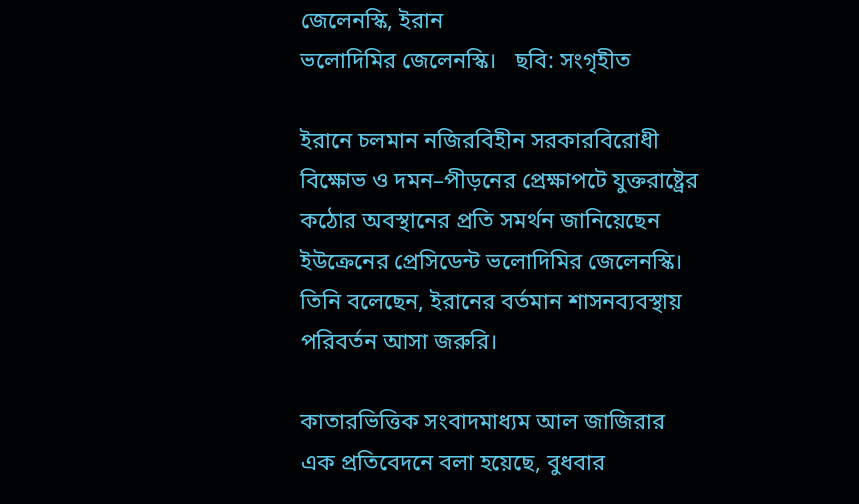জেলেনস্কি, ইরান
ভলোদিমির জেলেনস্কি।   ছবি: সংগৃহীত

ইরানে চলমান নজিরবিহীন সরকারবিরোধী বিক্ষোভ ও দমন–পীড়নের প্রেক্ষাপটে যুক্তরাষ্ট্রের কঠোর অবস্থানের প্রতি সমর্থন জানিয়েছেন ইউক্রেনের প্রেসিডেন্ট ভলোদিমির জেলেনস্কি। তিনি বলেছেন, ইরানের বর্তমান শাসনব্যবস্থায় পরিবর্তন আসা জরুরি।

কাতারভিত্তিক সংবাদমাধ্যম আল জাজিরার এক প্রতিবেদনে বলা হয়েছে, বুধবার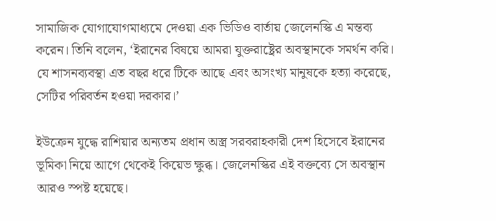সামাজিক যোগাযোগমাধ্যমে দেওয়া এক ভিডিও বার্তায় জেলেনস্কি এ মন্তব্য করেন। তিনি বলেন, ‘ইরানের বিষয়ে আমরা যুক্তরাষ্ট্রের অবস্থানকে সমর্থন করি। যে শাসনব্যবস্থা এত বছর ধরে টিকে আছে এবং অসংখ্য মানুষকে হত্যা করেছে, সেটির পরিবর্তন হওয়া দরকার।’

ইউক্রেন যুদ্ধে রাশিয়ার অন্যতম প্রধান অস্ত্র সরবরাহকারী দেশ হিসেবে ইরানের ভূমিকা নিয়ে আগে থেকেই কিয়েভ ক্ষুব্ধ। জেলেনস্কির এই বক্তব্যে সে অবস্থান আরও স্পষ্ট হয়েছে।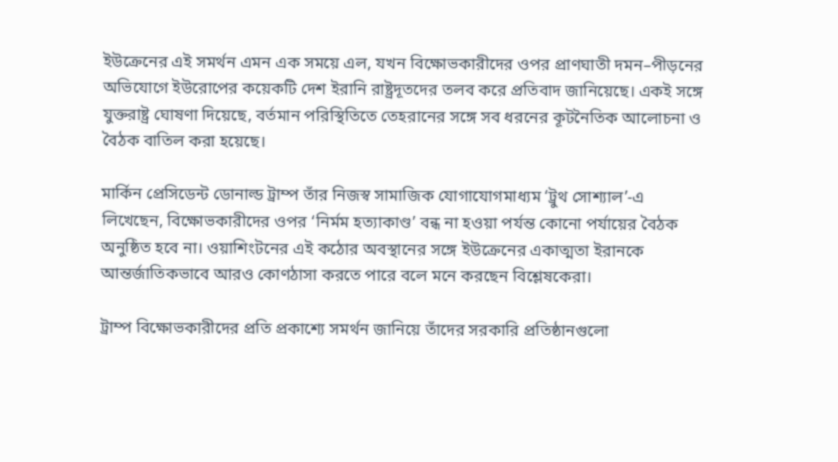ইউক্রেনের এই সমর্থন এমন এক সময়ে এল, যখন বিক্ষোভকারীদের ওপর প্রাণঘাতী দমন–পীড়নের অভিযোগে ইউরোপের কয়েকটি দেশ ইরানি রাষ্ট্রদূতদের তলব করে প্রতিবাদ জানিয়েছে। একই সঙ্গে যুক্তরাষ্ট্র ঘোষণা দিয়েছে, বর্তমান পরিস্থিতিতে তেহরানের সঙ্গে সব ধরনের কূটনৈতিক আলোচনা ও বৈঠক বাতিল করা হয়েছে।

মার্কিন প্রেসিডেন্ট ডোনাল্ড ট্রাম্প তাঁর নিজস্ব সামাজিক যোগাযোগমাধ্যম ‘ট্রুথ সোশ্যাল’-এ লিখেছেন, বিক্ষোভকারীদের ওপর ‘নির্মম হত্যাকাণ্ড’ বন্ধ না হওয়া পর্যন্ত কোনো পর্যায়ের বৈঠক অনুষ্ঠিত হবে না। ওয়াশিংটনের এই কঠোর অবস্থানের সঙ্গে ইউক্রেনের একাত্মতা ইরানকে আন্তর্জাতিকভাবে আরও কোণঠাসা করতে পারে বলে মনে করছেন বিশ্লেষকেরা।

ট্রাম্প বিক্ষোভকারীদের প্রতি প্রকাশ্যে সমর্থন জানিয়ে তাঁদের সরকারি প্রতিষ্ঠানগুলো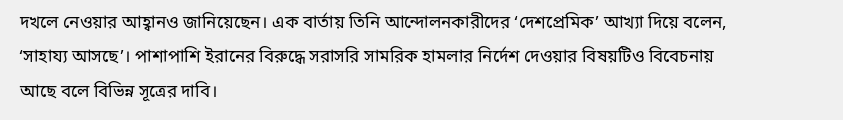দখলে নেওয়ার আহ্বানও জানিয়েছেন। এক বার্তায় তিনি আন্দোলনকারীদের ‘দেশপ্রেমিক’ আখ্যা দিয়ে বলেন, ‘সাহায্য আসছে’। পাশাপাশি ইরানের বিরুদ্ধে সরাসরি সামরিক হামলার নির্দেশ দেওয়ার বিষয়টিও বিবেচনায় আছে বলে বিভিন্ন সূত্রের দাবি।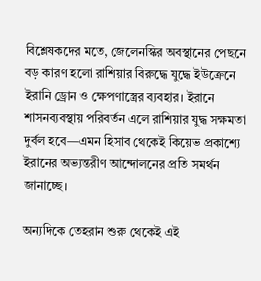বিশ্লেষকদের মতে, জেলেনস্কির অবস্থানের পেছনে বড় কারণ হলো রাশিয়ার বিরুদ্ধে যুদ্ধে ইউক্রেনে ইরানি ড্রোন ও ক্ষেপণাস্ত্রের ব্যবহার। ইরানে শাসনব্যবস্থায় পরিবর্তন এলে রাশিয়ার যুদ্ধ সক্ষমতা দুর্বল হবে—এমন হিসাব থেকেই কিয়েভ প্রকাশ্যে ইরানের অভ্যন্তরীণ আন্দোলনের প্রতি সমর্থন জানাচ্ছে।

অন্যদিকে তেহরান শুরু থেকেই এই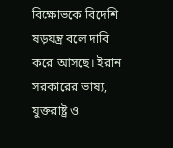বিক্ষোভকে বিদেশি ষড়যন্ত্র বলে দাবি করে আসছে। ইরান সরকারের ভাষ্য, যুক্তরাষ্ট্র ও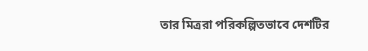তার মিত্ররা পরিকল্পিতভাবে দেশটির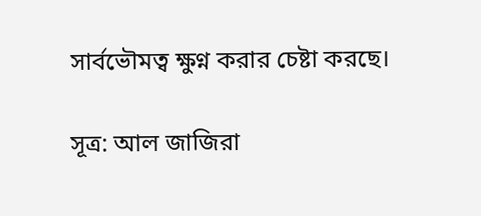সার্বভৌমত্ব ক্ষুণ্ন করার চেষ্টা করছে।

সূত্র: আল জাজিরা